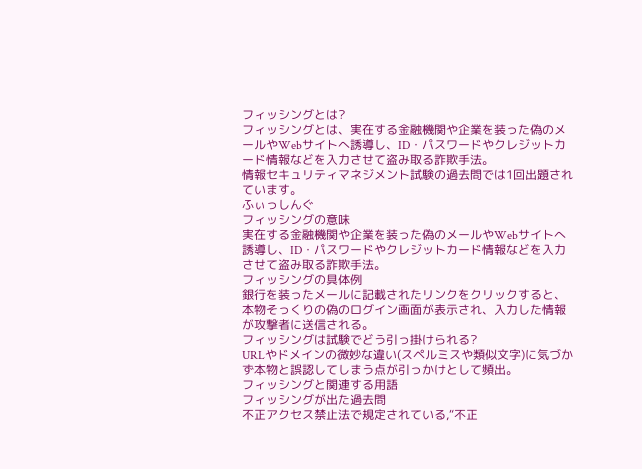フィッシングとは?
フィッシングとは、実在する金融機関や企業を装った偽のメールやWebサイトへ誘導し、ID・パスワードやクレジットカード情報などを入力させて盗み取る詐欺手法。
情報セキュリティマネジメント試験の過去問では1回出題されています。
ふぃっしんぐ
フィッシングの意味
実在する金融機関や企業を装った偽のメールやWebサイトへ誘導し、ID・パスワードやクレジットカード情報などを入力させて盗み取る詐欺手法。
フィッシングの具体例
銀行を装ったメールに記載されたリンクをクリックすると、本物そっくりの偽のログイン画面が表示され、入力した情報が攻撃者に送信される。
フィッシングは試験でどう引っ掛けられる?
URLやドメインの微妙な違い(スペルミスや類似文字)に気づかず本物と誤認してしまう点が引っかけとして頻出。
フィッシングと関連する用語
フィッシングが出た過去問
不正アクセス禁止法で規定されている,“不正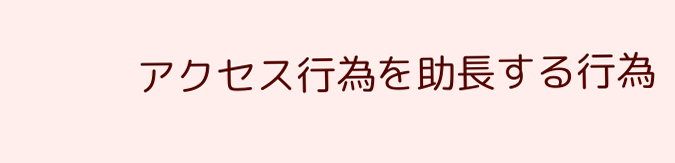アクセス行為を助長する行為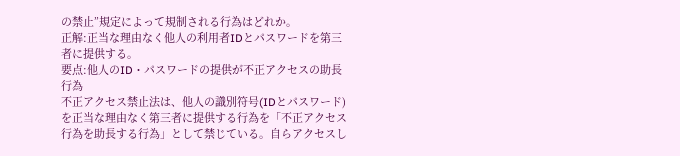の禁止”規定によって規制される行為はどれか。
正解:正当な理由なく他人の利用者IDとパスワードを第三者に提供する。
要点:他人のID・パスワードの提供が不正アクセスの助長行為
不正アクセス禁止法は、他人の識別符号(IDとパスワード)を正当な理由なく第三者に提供する行為を「不正アクセス行為を助長する行為」として禁じている。自らアクセスし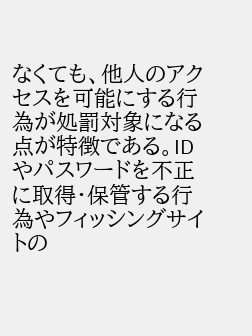なくても、他人のアクセスを可能にする行為が処罰対象になる点が特徴である。IDやパスワードを不正に取得・保管する行為やフィッシングサイトの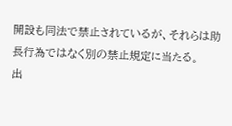開設も同法で禁止されているが、それらは助長行為ではなく別の禁止規定に当たる。
出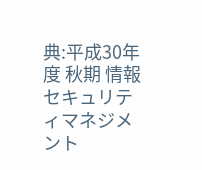典:平成30年度 秋期 情報セキュリティマネジメント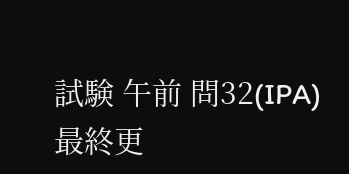試験 午前 問32(IPA)
最終更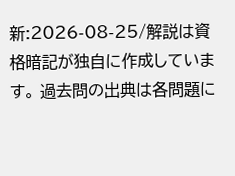新:2026-08-25/解説は資格暗記が独自に作成しています。 過去問の出典は各問題に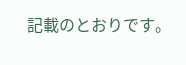記載のとおりです。